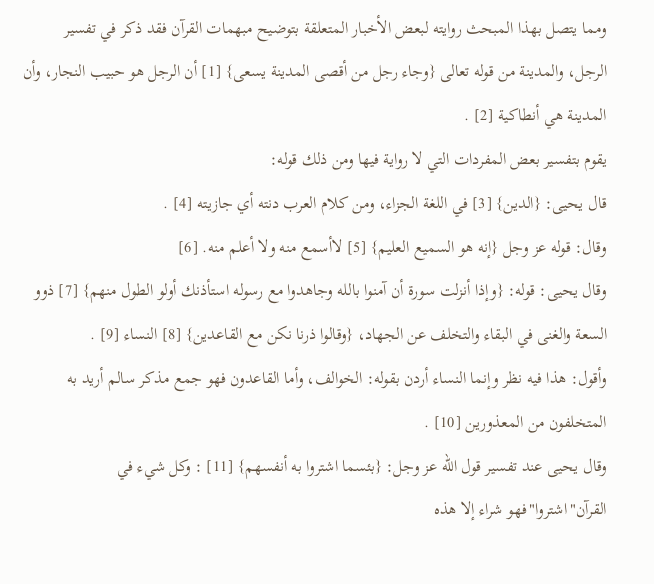ومما يتصل بهذا المبحث روايته لبعض الأخبار المتعلقة بتوضيح مبهمات القرآن فقد ذكر في تفسير الرجل، والمدينة من قوله تعالى {وجاء رجل من أقصى المدينة يسعى} [1] أن الرجل هو حبيب النجار، وأن المدينة هي أنطاكية [2] .
يقوم بتفسير بعض المفردات التي لا رواية فيها ومن ذلك قوله:
قال يحيى: {الدين} [3] في اللغة الجزاء، ومن كلام العرب دنته أي جازيته [4] .
وقال: قوله عز وجل {إنه هو السميع العليم} [5] لاأسمع منه ولا أعلم منه. [6]
وقال يحيى: قوله: {وإذا أنزلت سورة أن آمنوا بالله وجاهدوا مع رسوله استأذنك أولو الطول منهم} [7] ذوو السعة والغنى في البقاء والتخلف عن الجهاد، {وقالوا ذرنا نكن مع القاعدين} [8] النساء [9] .
وأقول: هذا فيه نظر وإنما النساء أردن بقوله: الخوالف، وأما القاعدون فهو جمع مذكر سالم أريد به المتخلفون من المعذورين [10] .
وقال يحيى عند تفسير قول الله عز وجل: {بئسما اشتروا به أنفسهم} [11] : وكل شيء في القرآن"اشتروا"فهو شراء إلا هذه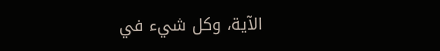الآية، وكل شيء في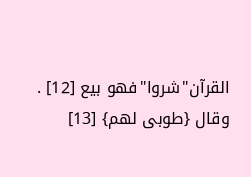القرآن"شروا"فهو بيع [12] .
وقال {طوبى لهم} [13]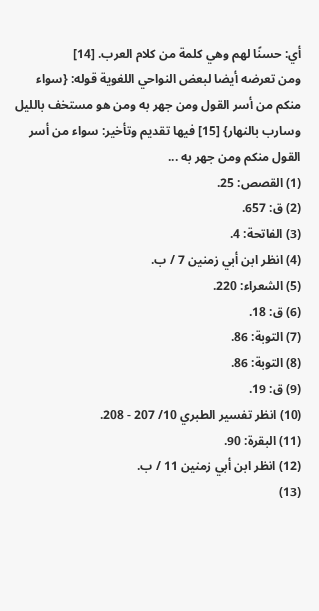أي: حسنًا لهم وهي كلمة من كلام العرب. [14]
ومن تعرضه أيضا لبعض النواحي اللغوية قوله: {سواء منكم من أسر القول ومن جهر به ومن هو مستخف بالليل وسارب بالنهار} [15] فيها تقديم وتأخير: سواء من أسر القول منكم ومن جهر به ...
(1) القصص: 25.
(2) ق: 657.
(3) الفاتحة: 4.
(4) انظر ابن أبي زمنين 7 / ب.
(5) الشعراء: 220.
(6) ق: 18.
(7) التوبة: 86.
(8) التوبة: 86.
(9) ق: 19.
(10) انظر تفسير الطبري 10/ 207 - 208.
(11) البقرة: 90.
(12) انظر ابن أبي زمنين 11 / ب.
(13)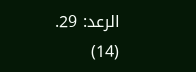الرعد: 29.
(14)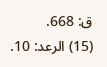ق: 668.
(15) الرعد: 10.